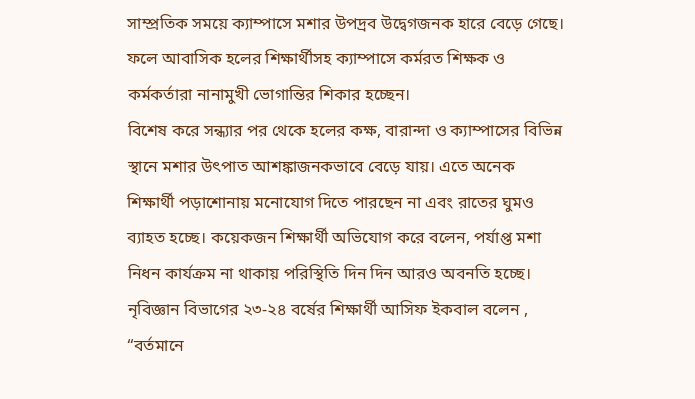সাম্প্রতিক সময়ে ক্যাম্পাসে মশার উপদ্রব উদ্বেগজনক হারে বেড়ে গেছে। ফলে আবাসিক হলের শিক্ষার্থীসহ ক্যাম্পাসে কর্মরত শিক্ষক ও কর্মকর্তারা নানামুখী ভোগান্তির শিকার হচ্ছেন।
বিশেষ করে সন্ধ্যার পর থেকে হলের কক্ষ, বারান্দা ও ক্যাম্পাসের বিভিন্ন স্থানে মশার উৎপাত আশঙ্কাজনকভাবে বেড়ে যায়। এতে অনেক শিক্ষার্থী পড়াশোনায় মনোযোগ দিতে পারছেন না এবং রাতের ঘুমও ব্যাহত হচ্ছে। কয়েকজন শিক্ষার্থী অভিযোগ করে বলেন, পর্যাপ্ত মশা নিধন কার্যক্রম না থাকায় পরিস্থিতি দিন দিন আরও অবনতি হচ্ছে।
নৃবিজ্ঞান বিভাগের ২৩-২৪ বর্ষের শিক্ষার্থী আসিফ ইকবাল বলেন , “বর্তমানে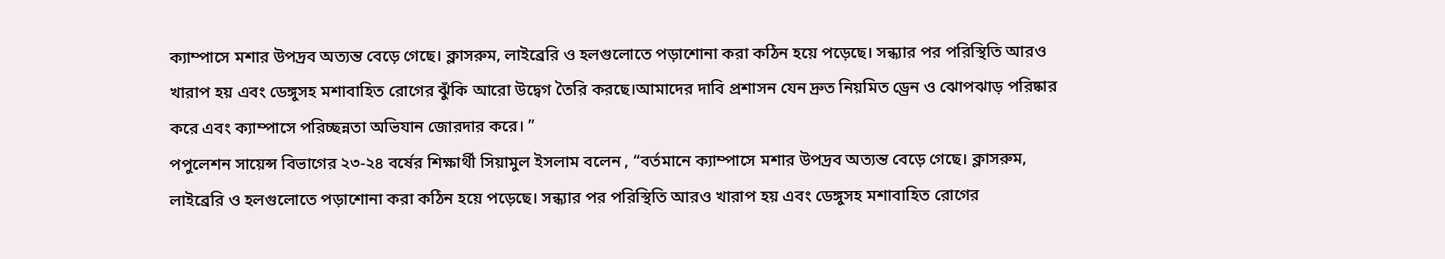ক্যাম্পাসে মশার উপদ্রব অত্যন্ত বেড়ে গেছে। ক্লাসরুম, লাইব্রেরি ও হলগুলোতে পড়াশোনা করা কঠিন হয়ে পড়েছে। সন্ধ্যার পর পরিস্থিতি আরও খারাপ হয় এবং ডেঙ্গুসহ মশাবাহিত রোগের ঝুঁকি আরো উদ্বেগ তৈরি করছে।আমাদের দাবি প্রশাসন যেন দ্রুত নিয়মিত ড্রেন ও ঝোপঝাড় পরিষ্কার করে এবং ক্যাম্পাসে পরিচ্ছন্নতা অভিযান জোরদার করে। ”
পপুলেশন সায়েন্স বিভাগের ২৩-২৪ বর্ষের শিক্ষার্থী সিয়ামুল ইসলাম বলেন , “বর্তমানে ক্যাম্পাসে মশার উপদ্রব অত্যন্ত বেড়ে গেছে। ক্লাসরুম, লাইব্রেরি ও হলগুলোতে পড়াশোনা করা কঠিন হয়ে পড়েছে। সন্ধ্যার পর পরিস্থিতি আরও খারাপ হয় এবং ডেঙ্গুসহ মশাবাহিত রোগের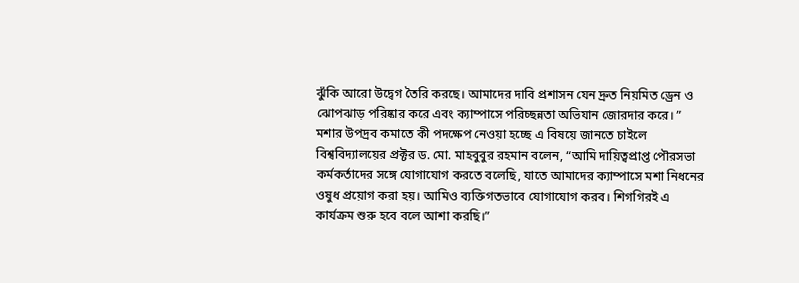ঝুঁকি আরো উদ্বেগ তৈরি করছে। আমাদের দাবি প্রশাসন যেন দ্রুত নিয়মিত ড্রেন ও ঝোপঝাড় পরিষ্কার করে এবং ক্যাম্পাসে পরিচ্ছন্নতা অভিযান জোরদার করে। ”
মশার উপদ্রব কমাতে কী পদক্ষেপ নেওয়া হচ্ছে এ বিষয়ে জানতে চাইলে বিশ্ববিদ্যালয়ের প্রক্টর ড. মো. মাহবুবুর রহমান বলেন, “আমি দায়িত্বপ্রাপ্ত পৌরসভা কর্মকর্তাদের সঙ্গে যোগাযোগ করতে বলেছি, যাতে আমাদের ক্যাম্পাসে মশা নিধনের ওষুধ প্রয়োগ করা হয়। আমিও ব্যক্তিগতভাবে যোগাযোগ করব। শিগগিরই এ কার্যক্রম শুরু হবে বলে আশা করছি।”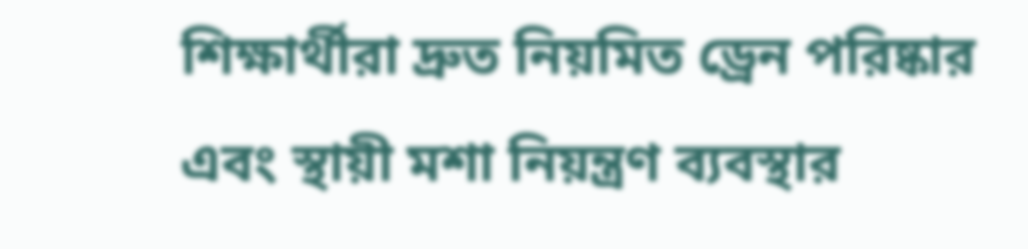শিক্ষার্থীরা দ্রুত নিয়মিত ড্রেন পরিষ্কার এবং স্থায়ী মশা নিয়ন্ত্রণ ব্যবস্থার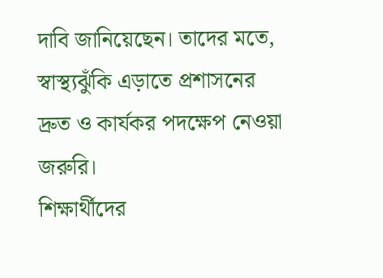দাবি জানিয়েছেন। তাদের মতে, স্বাস্থ্যঝুঁকি এড়াতে প্রশাসনের দ্রুত ও কার্যকর পদক্ষেপ নেওয়া জরুরি।
শিক্ষার্থীদের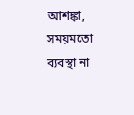আশঙ্কা, সময়মতো ব্যবস্থা না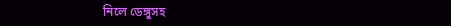নিলে ডেঙ্গুসহ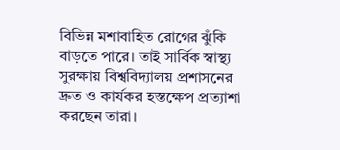বিভিন্ন মশাবাহিত রোগের ঝুঁকি বাড়তে পারে। তাই সার্বিক স্বাস্থ্য সুরক্ষায় বিশ্ববিদ্যালয় প্রশাসনের দ্রুত ও কার্যকর হস্তক্ষেপ প্রত্যাশা করছেন তারা।